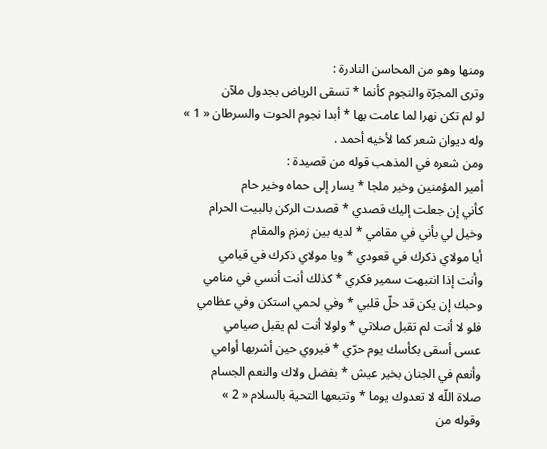ومنها وهو من المحاسن النادرة :
وترى المجرّة والنجوم كأنما * تسقى الرياض بجدول ملآن
لو لم تكن نهرا لما عامت بها * أبدا نجوم الحوت والسرطان « 1 »
وله ديوان شعر كما لأخيه أحمد .
ومن شعره في المذهب قوله من قصيدة :
أمير المؤمنين وخير ملجا * يسار إلى حماه وخير حام
كأني إن جعلت إليك قصدي * قصدت الركن بالبيت الحرام
وخيل لي بأني في مقامي * لديه بين زمزم والمقام
أيا مولاي ذكرك في قعودي * ويا مولاي ذكرك في قيامي
وأنت إذا انتبهت سمير فكري * كذلك أنت أنسي في منامي
وحبك إن يكن قد حلّ قلبي * وفي لحمي استكن وفي عظامي
فلو لا أنت لم تقبل صلاتي * ولولا أنت لم يقبل صيامي
عسى أسقى بكأسك يوم حرّي * فيروي حين أشربها أوامي
وأنعم في الجنان بخير عيش * بفضل ولاك والنعم الجسام
صلاة اللّه لا تعدوك يوما * وتتبعها التحية بالسلام « 2 »
وقوله من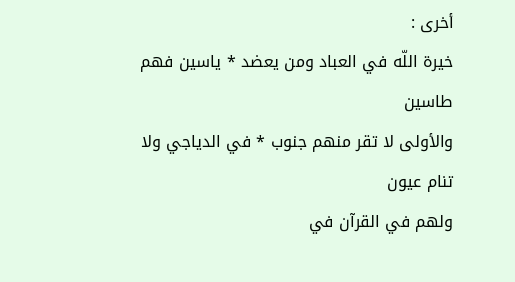أخرى :
خيرة اللّه في العباد ومن يعضد * ياسين فهم طاسين
والأولى لا تقر منهم جنوب * في الدياجي ولا تنام عيون
ولهم في القرآن في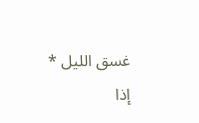غسق الليل * إذا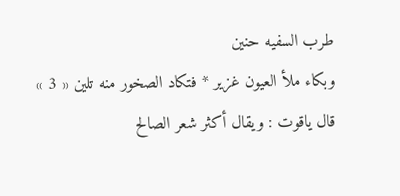طرب السفيه حنين
وبكاء ملأ العيون غزير * فتكاد الصخور منه تلين « 3 »
قال ياقوت : ويقال أكثر شعر الصالح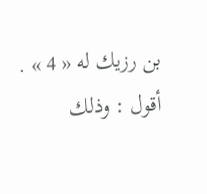بن رزيك له « 4 » .
أقول : وذلك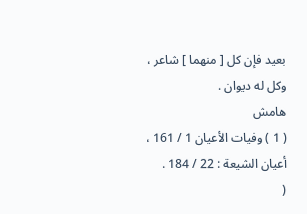بعيد فإن كل [ منهما ] شاعر ، وكل له ديوان .
هامش
( 1 ) وفيات الأعيان 1 / 161 ، أعيان الشيعة : 22 / 184 .
(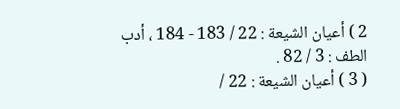2 ) أعيان الشيعة : 22 / 183 - 184 ، أدب الطف : 3 / 82 .
( 3 ) أعيان الشيعة : 22 /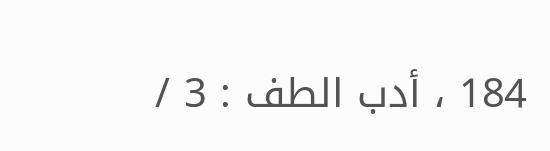184 ، أدب الطف : 3 /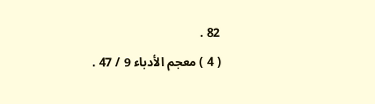82 .
( 4 ) معجم الأدباء 9 / 47 .